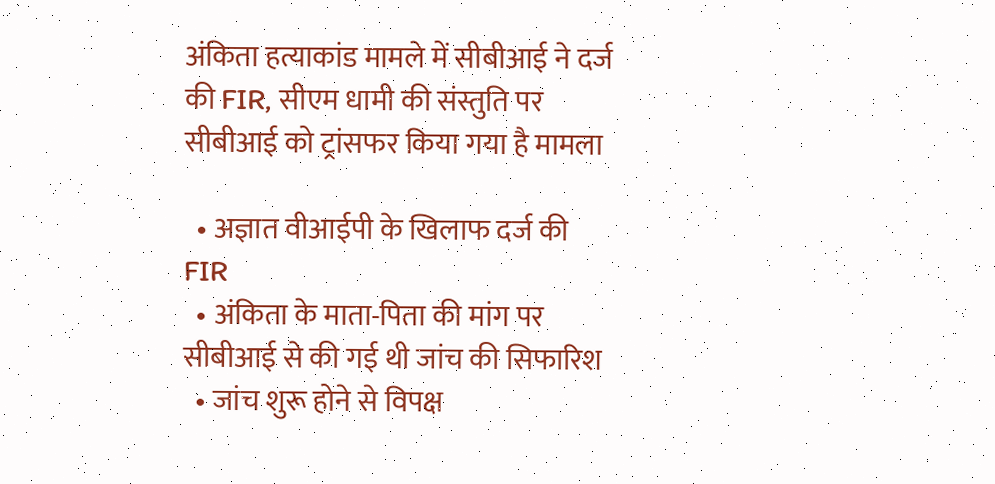अंकिता हत्याकांड मामले में सीबीआई ने दर्ज की FIR, सीएम धामी की संस्तुति पर सीबीआई को ट्रांसफर किया गया है मामला

  • अज्ञात वीआईपी के खिलाफ दर्ज की FIR
  • अंकिता के माता-पिता की मांग पर सीबीआई से की गई थी जांच की सिफारिश
  • जांच शुरू होने से विपक्ष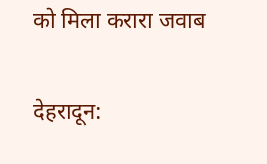को मिला करारा जवाब

देहरादून: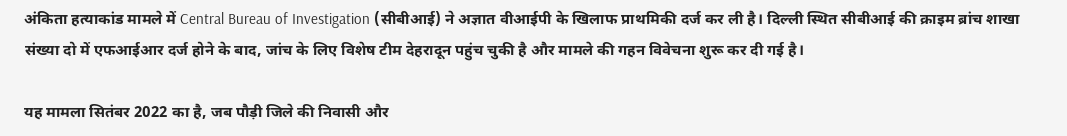अंकिता हत्याकांड मामले में Central Bureau of Investigation (सीबीआई) ने अज्ञात वीआईपी के खिलाफ प्राथमिकी दर्ज कर ली है। दिल्ली स्थित सीबीआई की क्राइम ब्रांच शाखा संख्या दो में एफआईआर दर्ज होने के बाद, जांच के लिए विशेष टीम देहरादून पहुंच चुकी है और मामले की गहन विवेचना शुरू कर दी गई है।

यह मामला सितंबर 2022 का है, जब पौड़ी जिले की निवासी और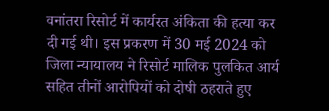वनांतरा रिसोर्ट में कार्यरत अंकिता की हत्या कर दी गई थी। इस प्रकरण में 30 मई 2024 को जिला न्यायालय ने रिसोर्ट मालिक पुलकित आर्य सहित तीनों आरोपियों को दोषी ठहराते हुए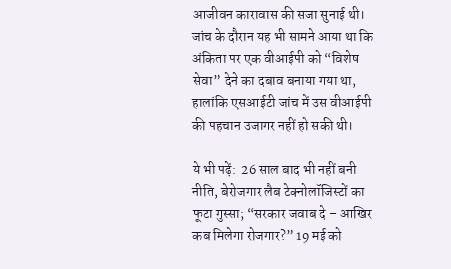आजीवन कारावास की सजा सुनाई थी। जांच के दौरान यह भी सामने आया था कि अंकिता पर एक वीआईपी को “विशेष सेवा” देने का दबाव बनाया गया था, हालांकि एसआईटी जांच में उस वीआईपी की पहचान उजागर नहीं हो सकी थी।

ये भी पढ़ें:  26 साल बाद भी नहीं बनी नीति, बेरोजगार लैब टेक्नोलॉजिस्टों का फूटा गुस्सा; “सरकार जवाब दे – आखिर कब मिलेगा रोजगार?” 19 मई को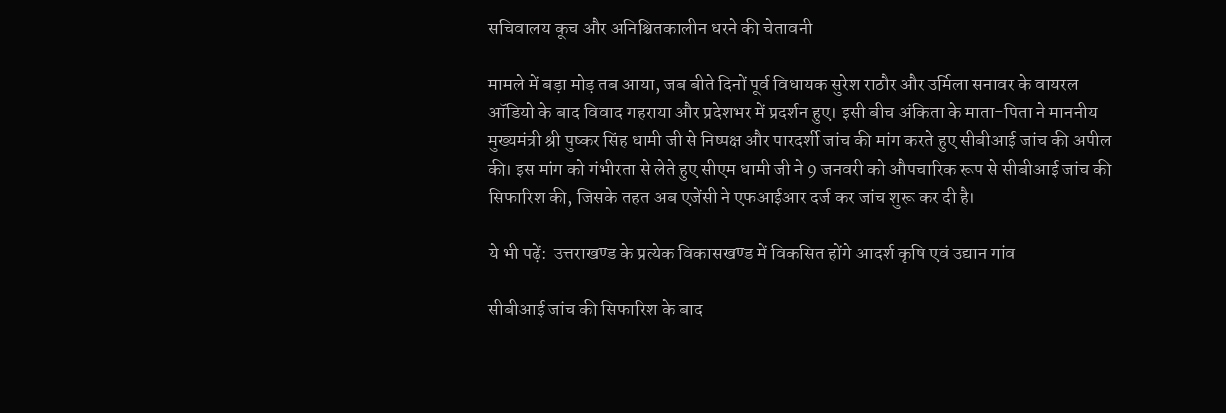सचिवालय कूच और अनिश्चितकालीन धरने की चेतावनी

मामले में बड़ा मोड़ तब आया, जब बीते दिनों पूर्व विधायक सुरेश राठौर और उर्मिला सनावर के वायरल ऑडियो के बाद विवाद गहराया और प्रदेशभर में प्रदर्शन हुए। इसी बीच अंकिता के माता-पिता ने माननीय मुख्यमंत्री श्री पुष्कर सिंह धामी जी से निष्पक्ष और पारदर्शी जांच की मांग करते हुए सीबीआई जांच की अपील की। इस मांग को गंभीरता से लेते हुए सीएम धामी जी ने 9 जनवरी को औपचारिक रूप से सीबीआई जांच की सिफारिश की, जिसके तहत अब एजेंसी ने एफआईआर दर्ज कर जांच शुरू कर दी है।

ये भी पढ़ें:  उत्तराखण्ड के प्रत्येक विकासखण्ड में विकसित होंगे आदर्श कृषि एवं उद्यान गांव

सीबीआई जांच की सिफारिश के बाद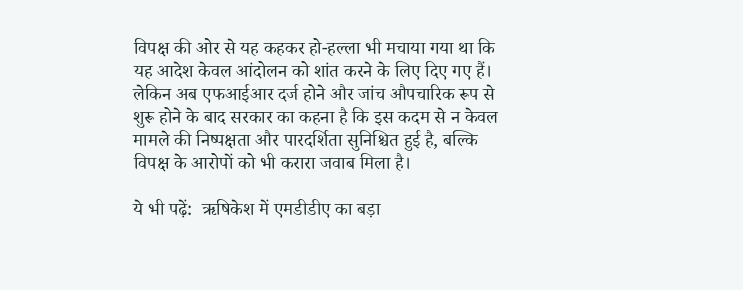विपक्ष की ओर से यह कहकर हो-हल्ला भी मचाया गया था कि यह आदेश केवल आंदोलन को शांत करने के लिए दिए गए हैं। लेकिन अब एफआईआर दर्ज होने और जांच औपचारिक रूप से शुरू होने के बाद सरकार का कहना है कि इस कदम से न केवल मामले की निष्पक्षता और पारदर्शिता सुनिश्चित हुई है, बल्कि विपक्ष के आरोपों को भी करारा जवाब मिला है।

ये भी पढ़ें:  ऋषिकेश में एमडीडीए का बड़ा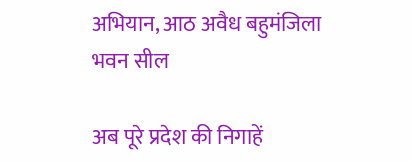अभियान, आठ अवैध बहुमंजिला भवन सील

अब पूरे प्रदेश की निगाहें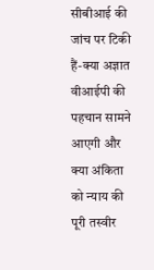सीबीआई की जांच पर टिकी हैं-क्या अज्ञात वीआईपी की पहचान सामने आएगी और क्या अंकिता को न्याय की पूरी तस्वीर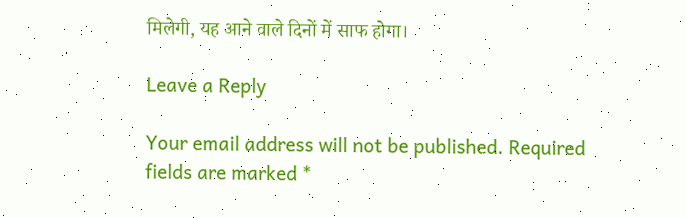मिलेगी, यह आने वाले दिनों में साफ होगा।

Leave a Reply

Your email address will not be published. Required fields are marked *